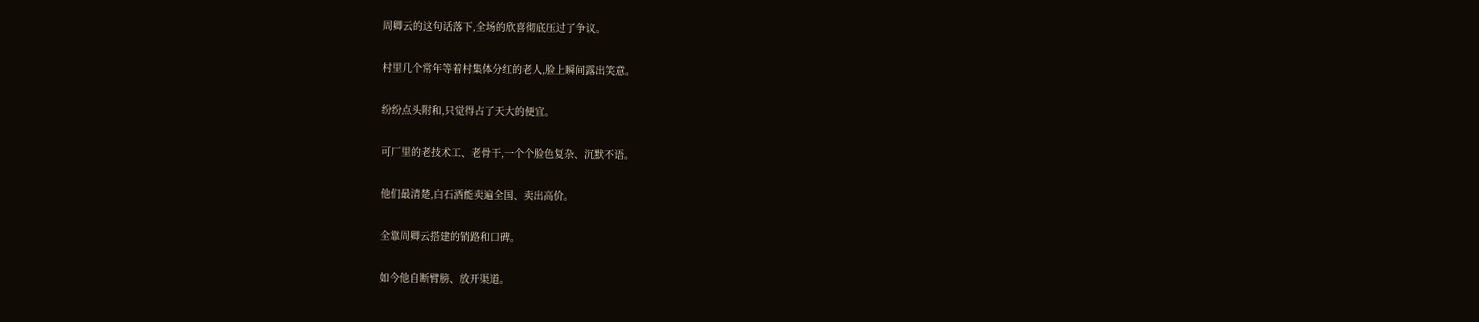周卿云的这句话落下,全场的欣喜彻底压过了争议。

村里几个常年等着村集体分红的老人,脸上瞬间露出笑意。

纷纷点头附和,只觉得占了天大的便宜。

可厂里的老技术工、老骨干,一个个脸色复杂、沉默不语。

他们最清楚,白石酒能卖遍全国、卖出高价。

全靠周卿云搭建的销路和口碑。

如今他自断臂膀、放开渠道。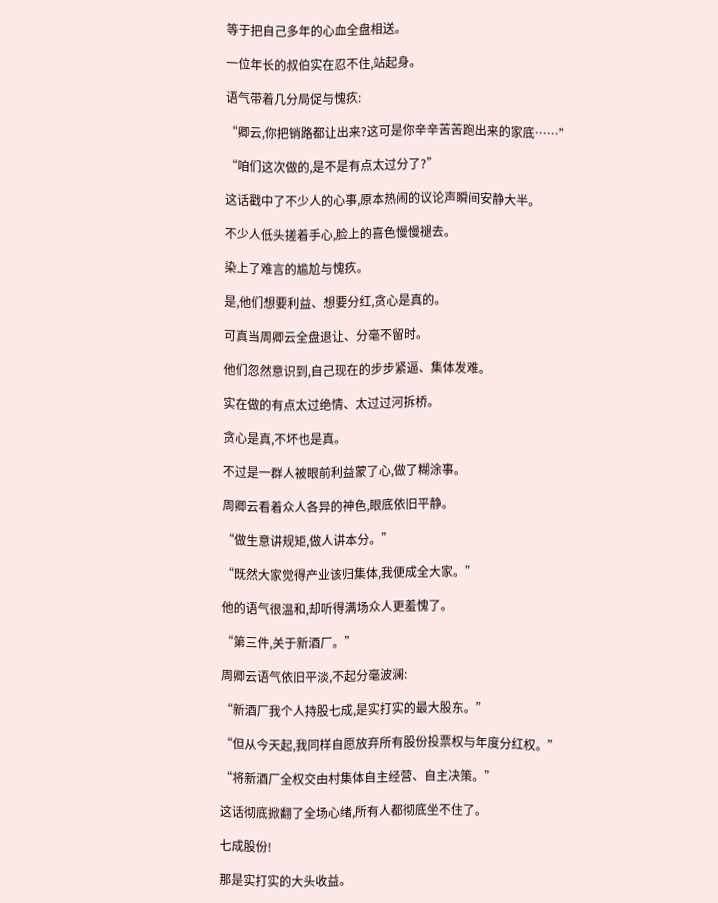等于把自己多年的心血全盘相送。

一位年长的叔伯实在忍不住,站起身。

语气带着几分局促与愧疚:

“卿云,你把销路都让出来?这可是你辛辛苦苦跑出来的家底……”

“咱们这次做的,是不是有点太过分了?”

这话戳中了不少人的心事,原本热闹的议论声瞬间安静大半。

不少人低头搓着手心,脸上的喜色慢慢褪去。

染上了难言的尴尬与愧疚。

是,他们想要利益、想要分红,贪心是真的。

可真当周卿云全盘退让、分毫不留时。

他们忽然意识到,自己现在的步步紧逼、集体发难。

实在做的有点太过绝情、太过过河拆桥。

贪心是真,不坏也是真。

不过是一群人被眼前利益蒙了心,做了糊涂事。

周卿云看着众人各异的神色,眼底依旧平静。

“做生意讲规矩,做人讲本分。”

“既然大家觉得产业该归集体,我便成全大家。”

他的语气很温和,却听得满场众人更羞愧了。

“第三件,关于新酒厂。”

周卿云语气依旧平淡,不起分毫波澜:

“新酒厂我个人持股七成,是实打实的最大股东。”

“但从今天起,我同样自愿放弃所有股份投票权与年度分红权。”

“将新酒厂全权交由村集体自主经营、自主决策。”

这话彻底掀翻了全场心绪,所有人都彻底坐不住了。

七成股份!

那是实打实的大头收益。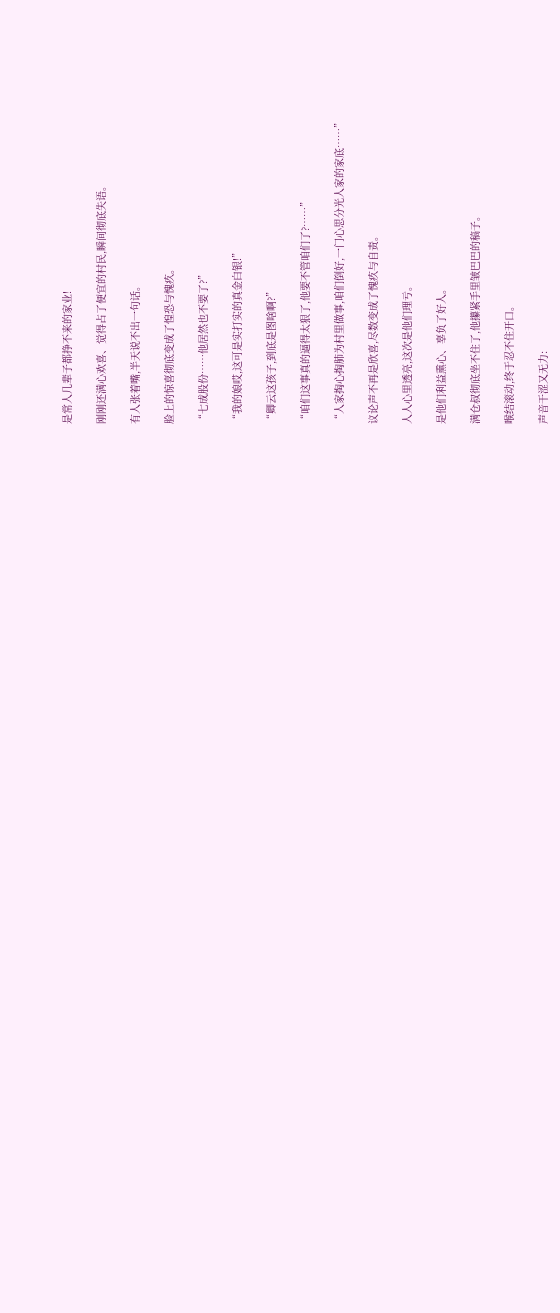是常人几辈子都挣不来的家业!

刚刚还满心欢喜、觉得占了便宜的村民,瞬间彻底失语。

有人张着嘴,半天说不出一句话。

脸上的惊喜彻底变成了惶恐与愧疚。

“七成股份……他居然也不要了?”

“我的娘哎,这可是实打实的真金白银!”

“卿云这孩子,到底是图啥啊?”

“咱们这事真的逼得太狠了,他要不管咱们了?……”

“人家掏心掏肺为村里做事,咱们倒好,一门心思分光人家的家底……”

议论声不再是欣喜,尽数变成了愧疚与自责。

人人心里透亮,这次是他们理亏。

是他们利益熏心、辜负了好人。

满仓叔彻底坐不住了,他攥紧手里皱巴巴的稿子。

喉结滚动,终于忍不住开口。

声音干涩又无力: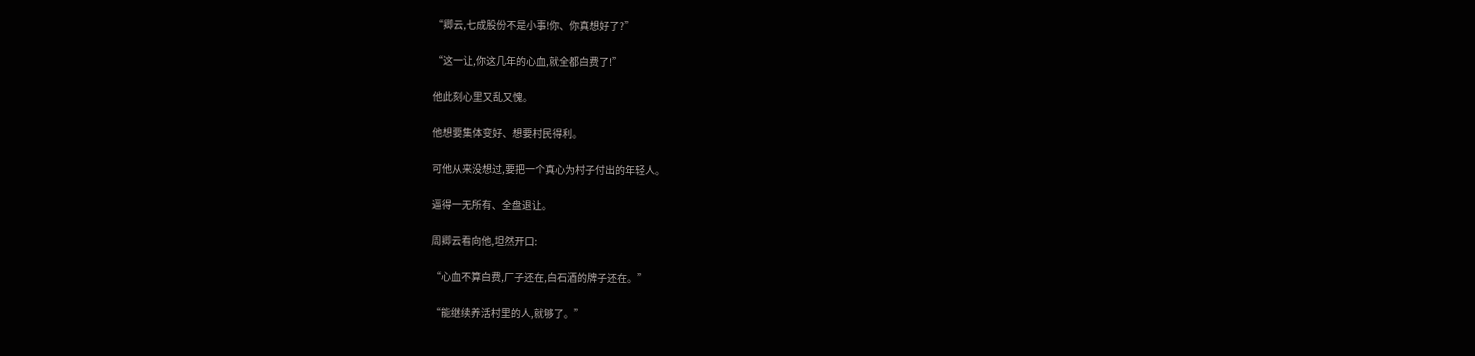“卿云,七成股份不是小事!你、你真想好了?”

“这一让,你这几年的心血,就全都白费了!”

他此刻心里又乱又愧。

他想要集体变好、想要村民得利。

可他从来没想过,要把一个真心为村子付出的年轻人。

逼得一无所有、全盘退让。

周卿云看向他,坦然开口:

“心血不算白费,厂子还在,白石酒的牌子还在。”

“能继续养活村里的人,就够了。”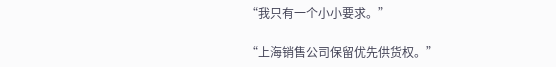“我只有一个小小要求。”

“上海销售公司保留优先供货权。”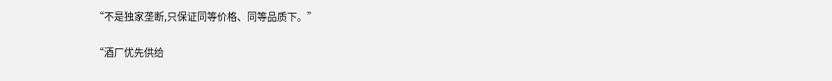“不是独家垄断,只保证同等价格、同等品质下。”

“酒厂优先供给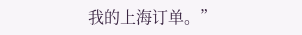我的上海订单。”